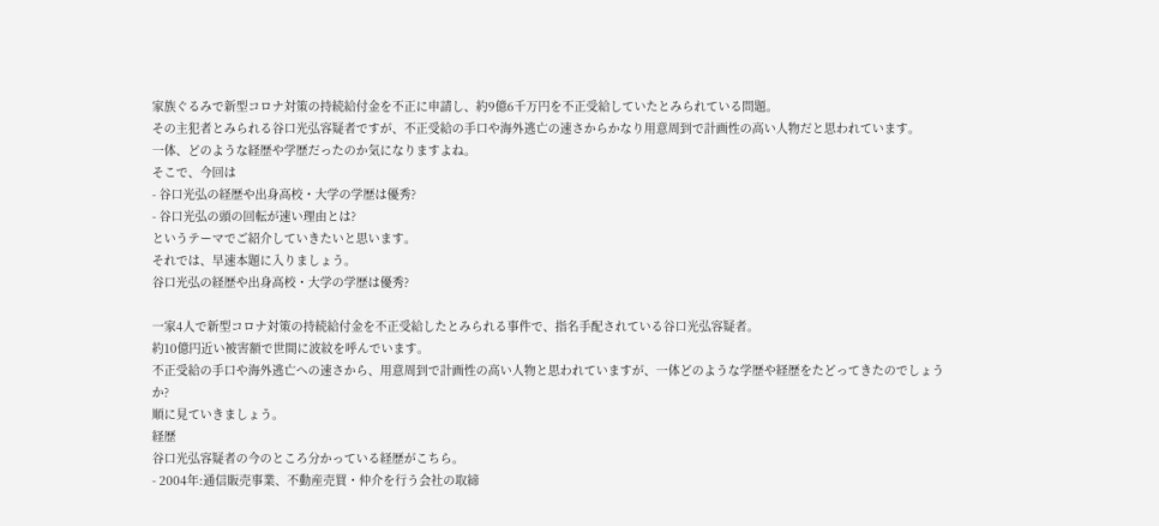家族ぐるみで新型コロナ対策の持続給付金を不正に申請し、約9億6千万円を不正受給していたとみられている問題。
その主犯者とみられる谷口光弘容疑者ですが、不正受給の手口や海外逃亡の速さからかなり用意周到で計画性の高い人物だと思われています。
一体、どのような経歴や学歴だったのか気になりますよね。
そこで、今回は
- 谷口光弘の経歴や出身高校・大学の学歴は優秀?
- 谷口光弘の頭の回転が速い理由とは?
というテーマでご紹介していきたいと思います。
それでは、早速本題に入りましょう。
谷口光弘の経歴や出身高校・大学の学歴は優秀?

一家4人で新型コロナ対策の持続給付金を不正受給したとみられる事件で、指名手配されている谷口光弘容疑者。
約10億円近い被害額で世間に波紋を呼んでいます。
不正受給の手口や海外逃亡への速さから、用意周到で計画性の高い人物と思われていますが、一体どのような学歴や経歴をたどってきたのでしょうか?
順に見ていきましょう。
経歴
谷口光弘容疑者の今のところ分かっている経歴がこちら。
- 2004年:通信販売事業、不動産売買・仲介を行う会社の取締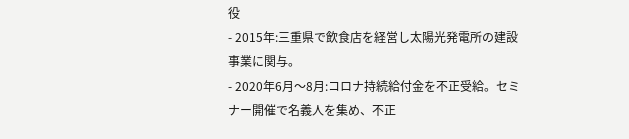役
- 2015年:三重県で飲食店を経営し太陽光発電所の建設事業に関与。
- 2020年6月〜8月:コロナ持続給付金を不正受給。セミナー開催で名義人を集め、不正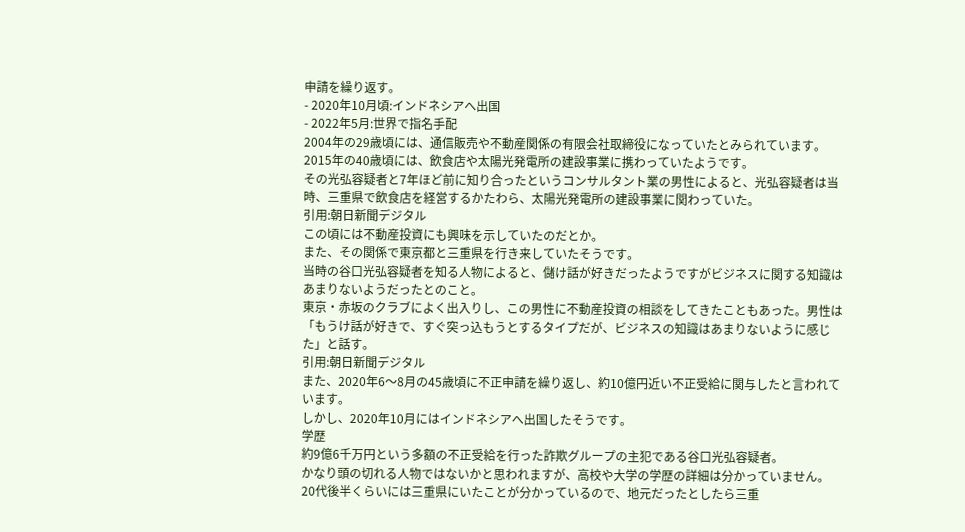申請を繰り返す。
- 2020年10月頃:インドネシアへ出国
- 2022年5月:世界で指名手配
2004年の29歳頃には、通信販売や不動産関係の有限会社取締役になっていたとみられています。
2015年の40歳頃には、飲食店や太陽光発電所の建設事業に携わっていたようです。
その光弘容疑者と7年ほど前に知り合ったというコンサルタント業の男性によると、光弘容疑者は当時、三重県で飲食店を経営するかたわら、太陽光発電所の建設事業に関わっていた。
引用:朝日新聞デジタル
この頃には不動産投資にも興味を示していたのだとか。
また、その関係で東京都と三重県を行き来していたそうです。
当時の谷口光弘容疑者を知る人物によると、儲け話が好きだったようですがビジネスに関する知識はあまりないようだったとのこと。
東京・赤坂のクラブによく出入りし、この男性に不動産投資の相談をしてきたこともあった。男性は「もうけ話が好きで、すぐ突っ込もうとするタイプだが、ビジネスの知識はあまりないように感じた」と話す。
引用:朝日新聞デジタル
また、2020年6〜8月の45歳頃に不正申請を繰り返し、約10億円近い不正受給に関与したと言われています。
しかし、2020年10月にはインドネシアへ出国したそうです。
学歴
約9億6千万円という多額の不正受給を行った詐欺グループの主犯である谷口光弘容疑者。
かなり頭の切れる人物ではないかと思われますが、高校や大学の学歴の詳細は分かっていません。
20代後半くらいには三重県にいたことが分かっているので、地元だったとしたら三重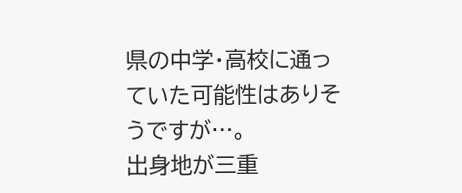県の中学・高校に通っていた可能性はありそうですが…。
出身地が三重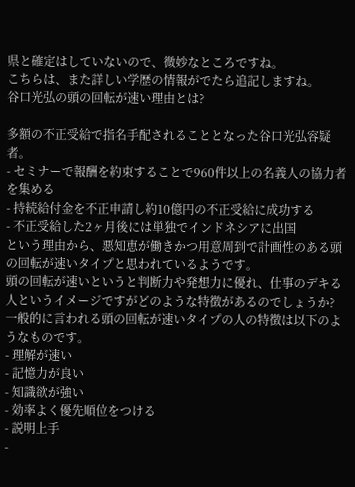県と確定はしていないので、微妙なところですね。
こちらは、また詳しい学歴の情報がでたら追記しますね。
谷口光弘の頭の回転が速い理由とは?

多額の不正受給で指名手配されることとなった谷口光弘容疑者。
- セミナーで報酬を約束することで960件以上の名義人の協力者を集める
- 持続給付金を不正申請し約10億円の不正受給に成功する
- 不正受給した2ヶ月後には単独でインドネシアに出国
という理由から、悪知恵が働きかつ用意周到で計画性のある頭の回転が速いタイプと思われているようです。
頭の回転が速いというと判断力や発想力に優れ、仕事のデキる人というイメージですがどのような特徴があるのでしょうか?
一般的に言われる頭の回転が速いタイプの人の特徴は以下のようなものです。
- 理解が速い
- 記憶力が良い
- 知識欲が強い
- 効率よく優先順位をつける
- 説明上手
-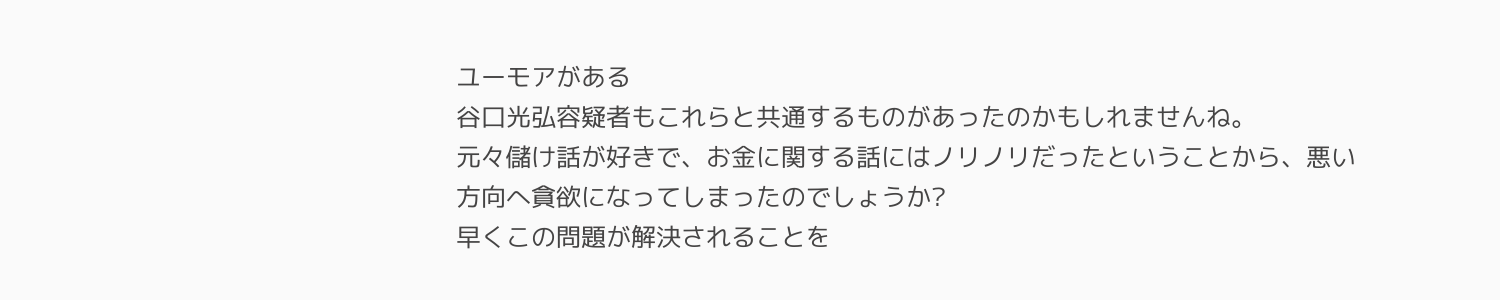ユーモアがある
谷口光弘容疑者もこれらと共通するものがあったのかもしれませんね。
元々儲け話が好きで、お金に関する話にはノリノリだったということから、悪い方向へ貪欲になってしまったのでしょうか?
早くこの問題が解決されることを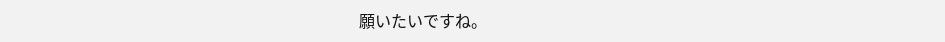願いたいですね。